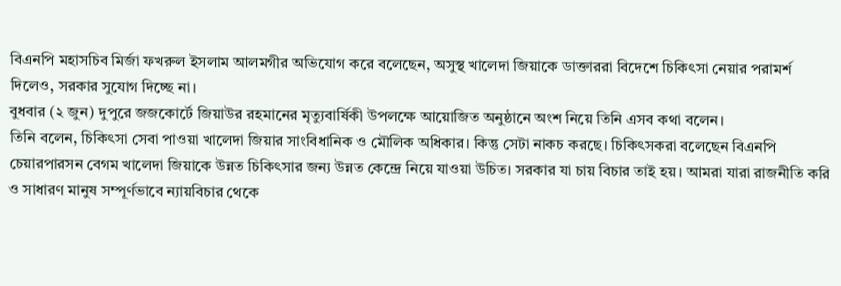বিএনপি মহাসচিব মির্জা ফখরুল ইসলাম আলমগীর অভিযোগ করে বলেছেন, অসুস্থ খালেদা জিয়াকে ডাক্তাররা বিদেশে চিকিৎসা নেয়ার পরামর্শ দিলেও, সরকার সুযোগ দিচ্ছে না।
বুধবার (২ জুন) দুপুরে জজকোর্টে জিয়াউর রহমানের মৃত্যুবার্ষিকী উপলক্ষে আয়োজিত অনুষ্ঠানে অংশ নিয়ে তিনি এসব কথা বলেন।
তিনি বলেন, চিকিৎসা সেবা পাওয়া খালেদা জিয়ার সাংবিধানিক ও মৌলিক অধিকার। কিন্তু সেটা নাকচ করছে। চিকিৎসকরা বলেছেন বিএনপি চেয়ারপারসন বেগম খালেদা জিয়াকে উন্নত চিকিৎসার জন্য উন্নত কেন্দ্রে নিয়ে যাওয়া উচিত। সরকার যা চায় বিচার তাই হয়। আমরা যারা রাজনীতি করি ও সাধারণ মানুষ সম্পূর্ণভাবে ন্যায়বিচার থেকে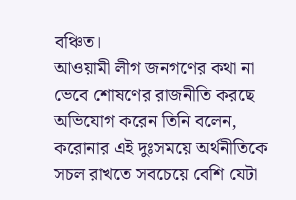বঞ্চিত।
আওয়ামী লীগ জনগণের কথা না ভেবে শোষণের রাজনীতি করছে অভিযোগ করেন তিনি বলেন, করোনার এই দুঃসময়ে অর্থনীতিকে সচল রাখতে সবচেয়ে বেশি যেটা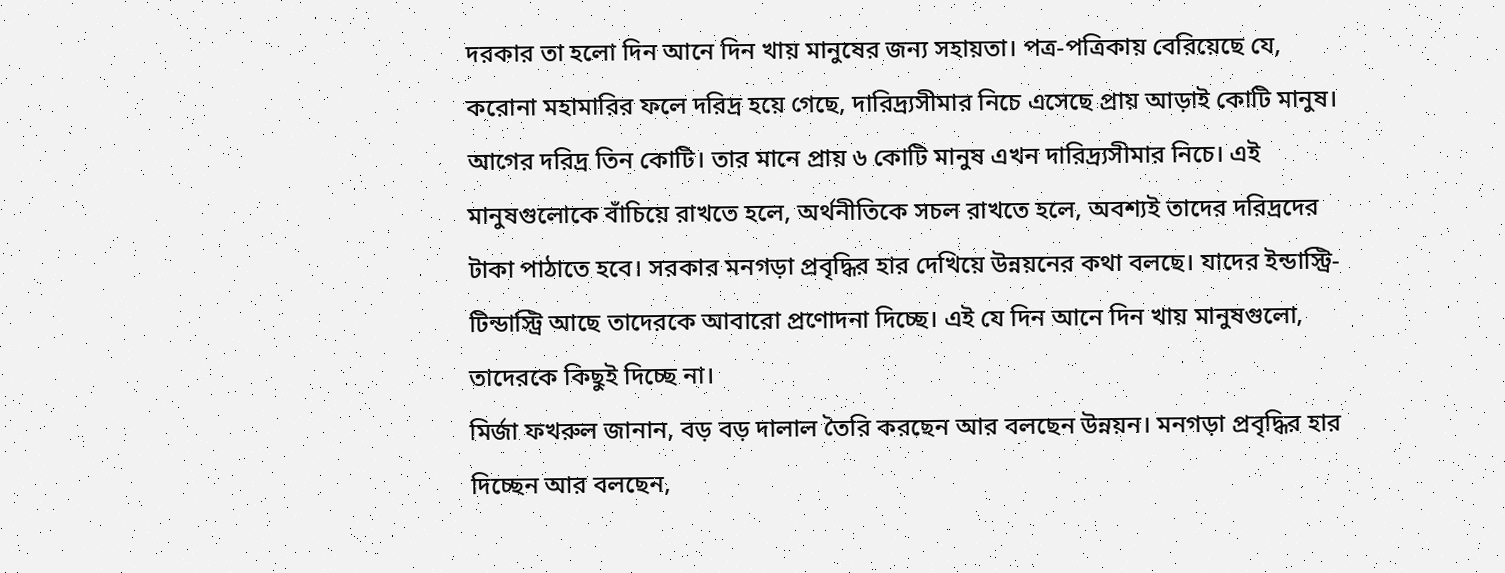দরকার তা হলো দিন আনে দিন খায় মানুষের জন্য সহায়তা। পত্র-পত্রিকায় বেরিয়েছে যে, করোনা মহামারির ফলে দরিদ্র হয়ে গেছে, দারিদ্র্যসীমার নিচে এসেছে প্রায় আড়াই কোটি মানুষ। আগের দরিদ্র তিন কোটি। তার মানে প্রায় ৬ কোটি মানুষ এখন দারিদ্র্যসীমার নিচে। এই মানুষগুলোকে বাঁচিয়ে রাখতে হলে, অর্থনীতিকে সচল রাখতে হলে, অবশ্যই তাদের দরিদ্রদের টাকা পাঠাতে হবে। সরকার মনগড়া প্রবৃদ্ধির হার দেখিয়ে উন্নয়নের কথা বলছে। যাদের ইন্ডাস্ট্রি-টিন্ডাস্ট্রি আছে তাদেরকে আবারো প্রণোদনা দিচ্ছে। এই যে দিন আনে দিন খায় মানুষগুলো, তাদেরকে কিছুই দিচ্ছে না।
মির্জা ফখরুল জানান, বড় বড় দালাল তৈরি করছেন আর বলছেন উন্নয়ন। মনগড়া প্রবৃদ্ধির হার দিচ্ছেন আর বলছেন,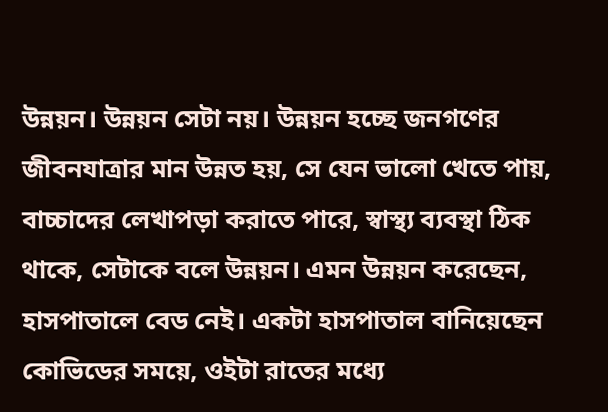উন্নয়ন। উন্নয়ন সেটা নয়। উন্নয়ন হচ্ছে জনগণের জীবনযাত্রার মান উন্নত হয়, সে যেন ভালো খেতে পায়, বাচ্চাদের লেখাপড়া করাতে পারে, স্বাস্থ্য ব্যবস্থা ঠিক থাকে, সেটাকে বলে উন্নয়ন। এমন উন্নয়ন করেছেন, হাসপাতালে বেড নেই। একটা হাসপাতাল বানিয়েছেন কোভিডের সময়ে, ওইটা রাতের মধ্যে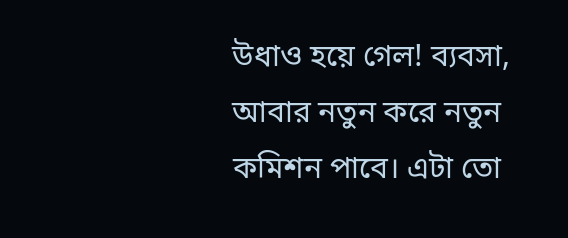উধাও হয়ে গেল! ব্যবসা, আবার নতুন করে নতুন কমিশন পাবে। এটা তো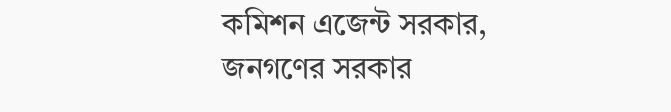কমিশন এজেন্ট সরকার, জনগণের সরকার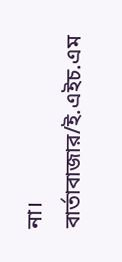না।
বার্তাবাজার/ই.এইচ.এম